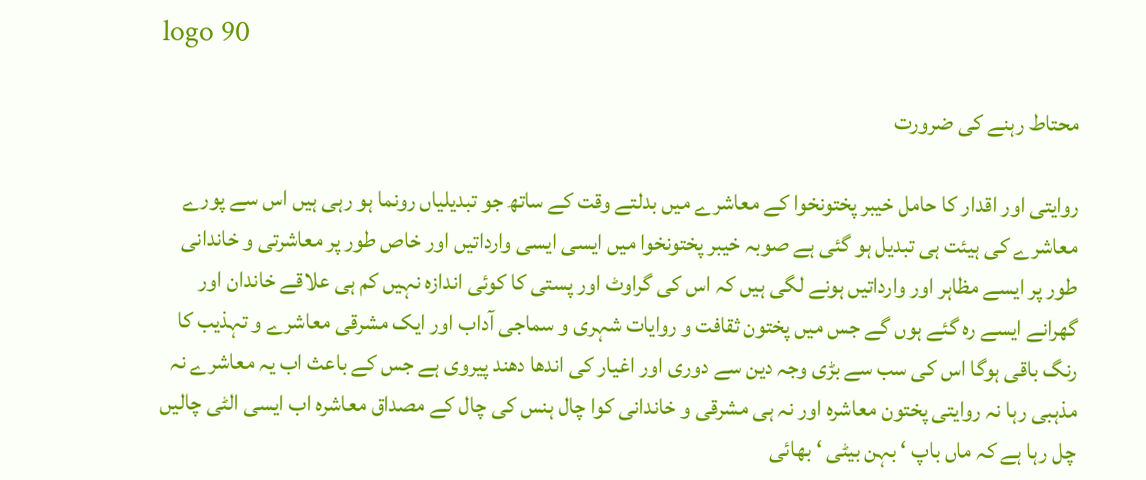logo 90

محتاط رہنے کی ضرورت

روایتی اور اقدار کا حامل خیبر پختونخوا کے معاشرے میں بدلتے وقت کے ساتھ جو تبدیلیاں رونما ہو رہی ہیں اس سے پورے معاشرے کی ہیئت ہی تبدیل ہو گئی ہے صوبہ خیبر پختونخوا میں ایسی ایسی وارداتیں اور خاص طور پر معاشرتی و خاندانی طور پر ایسے مظاہر اور وارداتیں ہونے لگی ہیں کہ اس کی گراوٹ اور پستی کا کوئی اندازہ نہیں کم ہی علاقے خاندان اور گھرانے ایسے رہ گئے ہوں گے جس میں پختون ثقافت و روایات شہری و سماجی آداب اور ایک مشرقی معاشرے و تہذیب کا رنگ باقی ہوگا اس کی سب سے بڑی وجہ دین سے دوری اور اغیار کی اندھا دھند پیروی ہے جس کے باعث اب یہ معاشرے نہ مذہبی رہا نہ روایتی پختون معاشرہ اور نہ ہی مشرقی و خاندانی کوا چال ہنس کی چال کے مصداق معاشرہ اب ایسی الٹی چالیں چل رہا ہے کہ ماں باپ ‘ بہن بیٹی ‘ بھائی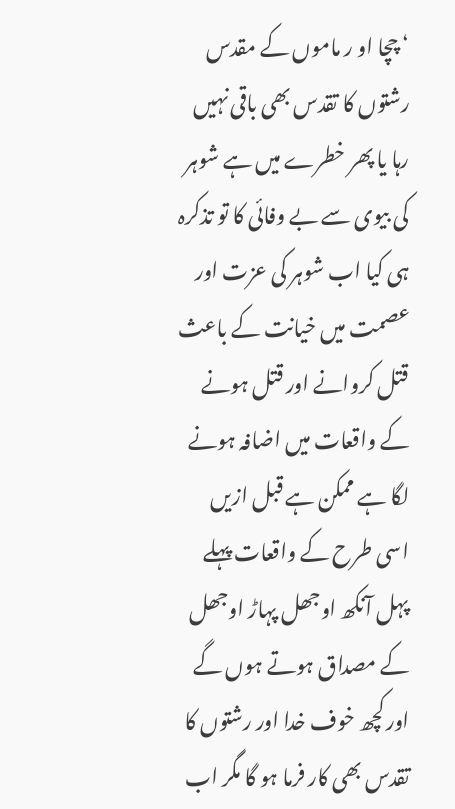‘ چچا او ر ماموں کے مقدس رشتوں کا تقدس بھی باقی نہیں رہا یا پھر خطرے میں ہے شوہر کی بیوی سے بے وفائی کا تو تذکرہ ہی کیا اب شوہر کی عزت اور عصمت میں خیانت کے باعث قتل کروانے اور قتل ہونے کے واقعات میں اضافہ ہونے لگا ہے ممکن ہے قبل ازیں اسی طرح کے واقعات پہلے پہل آنکھ اوجھل پہاڑ اوجھل کے مصداق ہوتے ہوں گے اور کچھ خوف خدا اور رشتوں کا تقدس بھی کار فرما ہو گا مگر اب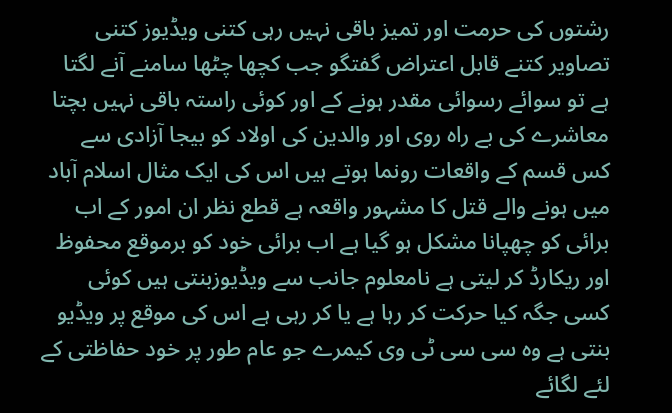رشتوں کی حرمت اور تمیز باقی نہیں رہی کتنی ویڈیوز کتنی تصاویر کتنے قابل اعتراض گفتگو جب کچھا چٹھا سامنے آنے لگتا ہے تو سوائے رسوائی مقدر ہونے کے اور کوئی راستہ باقی نہیں بچتا معاشرے کی بے راہ روی اور والدین کی اولاد کو بیجا آزادی سے کس قسم کے واقعات رونما ہوتے ہیں اس کی ایک مثال اسلام آباد میں ہونے والے قتل کا مشہور واقعہ ہے قطع نظر ان امور کے اب برائی کو چھپانا مشکل ہو گیا ہے اب برائی خود کو برموقع محفوظ اور ریکارڈ کر لیتی ہے نامعلوم جانب سے ویڈیوزبنتی ہیں کوئی کسی جگہ کیا حرکت کر رہا ہے یا کر رہی ہے اس کی موقع پر ویڈیو بنتی ہے وہ سی سی ٹی وی کیمرے جو عام طور پر خود حفاظتی کے لئے لگائے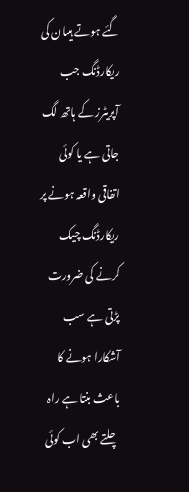گئے ہوتے ہیںان کی ریکارڈنگ جب آپریٹرز کے ہاتھ لگ جاتی ہے یا کوئی اتفاقی واقعہ ہونے پر ریکارڈنگ چیک کرنے کی ضرورت پڑتی ہے سب آشکارا ہونے کا باعث بنتا ہے راہ چلتے بھی اب کوئی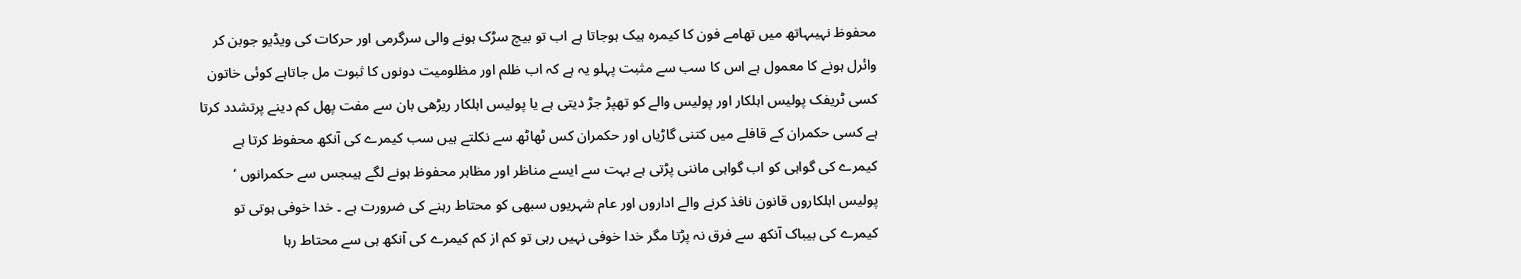محفوظ نہیںہاتھ میں تھامے فون کا کیمرہ ہیک ہوجاتا ہے اب تو بیچ سڑک ہونے والی سرگرمی اور حرکات کی ویڈیو جوبن کر وائرل ہونے کا معمول ہے اس کا سب سے مثبت پہلو یہ ہے کہ اب ظلم اور مظلومیت دونوں کا ثبوت مل جاتاہے کوئی خاتون کسی ٹریفک پولیس اہلکار اور پولیس والے کو تھپڑ جڑ دیتی ہے یا پولیس اہلکار ریڑھی بان سے مفت پھل کم دینے پرتشدد کرتا ہے کسی حکمران کے قافلے میں کتنی گاڑیاں اور حکمران کس ٹھاٹھ سے نکلتے ہیں سب کیمرے کی آنکھ محفوظ کرتا ہے کیمرے کی گواہی کو اب گواہی ماننی پڑتی ہے بہت سے ایسے مناظر اور مظاہر محفوظ ہونے لگے ہیںجس سے حکمرانوں ‘ پولیس اہلکاروں قانون نافذ کرنے والے اداروں اور عام شہریوں سبھی کو محتاط رہنے کی ضرورت ہے ۔ خدا خوفی ہوتی تو کیمرے کی بیباک آنکھ سے فرق نہ پڑتا مگر خدا خوفی نہیں رہی تو کم از کم کیمرے کی آنکھ ہی سے محتاط رہا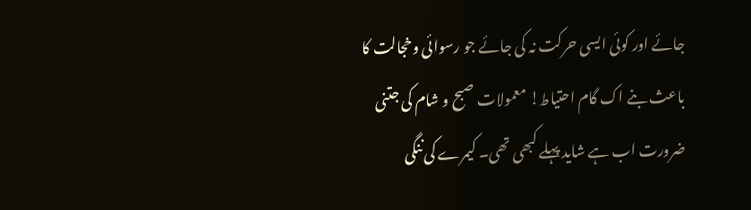جائے اور کوئی ایسی حرکت نہ کی جائے جو رسوائی وخجالت کا باعث بنے اک گام احتیاط! معمولات صبح و شام کی جتنی ضرورت اب ہے شاید پہلے کبھی تھی۔ کیمرے کی ننگی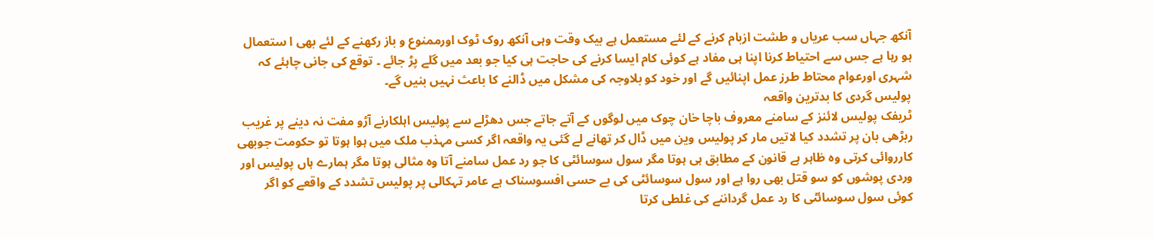آنکھ جہاں سب عریاں و طشت ازبام کرنے کے لئے مستعمل ہے بیک وقت وہی آنکھ روک ٹوک اورممنوع و باز رکھنے کے لئے بھی ا ستعمال ہو رہا ہے جس سے احتیاط کرنا اپنا ہی مفاد ہے کوئی کام ایسا کرنے کی حاجت ہی کیا جو بعد میں گلے پڑ جائے ۔ توقع کی جانی چاہئے کہ شہری اورعوام محتاط طرز عمل اپنائیں گے اور خود کو بلاوجہ کی مشکل میں ڈالنے کا باعث نہیں بنیں گے۔
پولیس گردی کا بدترین واقعہ
ٹریفک پولیس لائنز کے سامنے معروف باچا خان چوک میں لوگوں کے آتے جاتے جس دھڑلے سے پولیس اہلکارنے آڑو مفت نہ دینے پر غریب ربڑھی بان پر تشدد کیا لاتیں مار کر پولیس وین میں ڈال کر تھانے لے گئی یہ واقعہ اگر کسی مہذب ملک میں ہوا ہوتا تو حکومت جوبھی کارروائی کرتی وہ ظاہر ہے قانون کے مطابق ہی ہوتا مگر سول سوسائٹی کا جو رد عمل سامنے آتا وہ مثالی ہوتا مگر ہمارے ہاں پولیس اور وردی پوشوں کو سو قتل بھی روا ہے اور سول سوسائٹی کی بے حسی افسوسناک ہے عامر تہکالی پر پولیس تشدد کے واقعے کو اگر کوئی سول سوسائٹی کا رد عمل گرداننے کی غلطی کرتا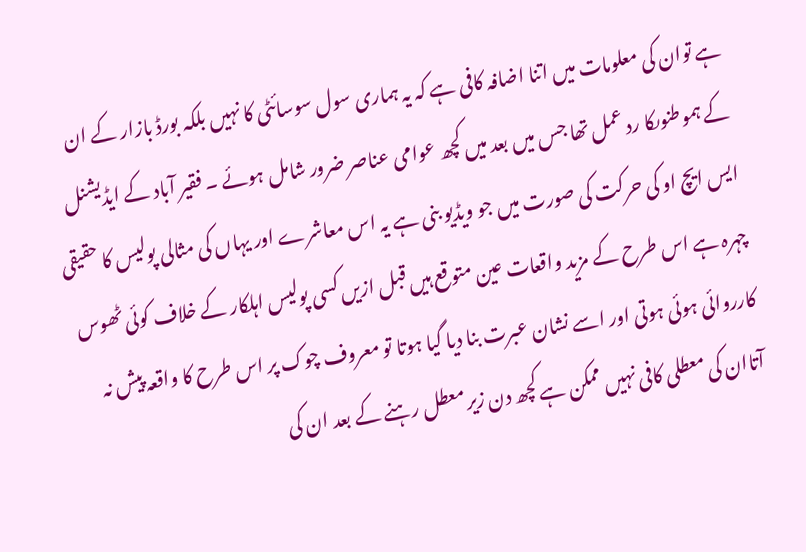ہے توان کی معلومات میں اتنا اضافہ کافی ہے کہ یہ ہماری سول سوسائٹی کا نہیں بلکہ بورڈ بازار کے ان کے ہموطنوںکا رد عمل تھا جس میں بعد میں کچھ عوامی عناصر ضرور شامل ہوئے ۔ فقیر آباد کے ایڈیشنل ایس ایچ او کی حرکت کی صورت میں جو ویڈیو بنی ہے یہ اس معاشرے اور یہاں کی مثالی پولیس کا حقیقی چہرہ ہے اس طرح کے مزید واقعات عین متوقع ہیں قبل ازیں کسی پولیس اہلکار کے خلاف کوئی ٹھوس کارروائی ہوئی ہوتی اور اسے نشان عبرت بنا دیا گیا ہوتا تو معروف چوک پر اس طرح کا واقعہ پیش نہ آتاان کی معطلی کافی نہیں ممکن ہے کچھ دن زیر معطل رہنے کے بعد ان کی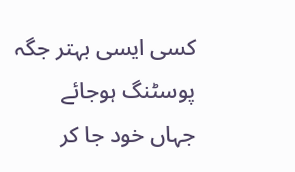کسی ایسی بہتر جگہ پوسٹنگ ہوجائے جہاں خود جا کر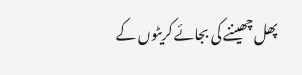پھل چھیننے کی بجائے کریٹوں کے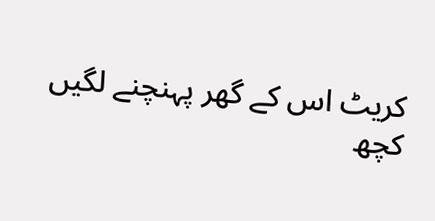کریٹ اس کے گھر پہنچنے لگیں کچھ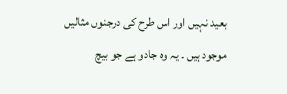بعید نہیں اور اس طرح کی درجنوں مثالیں موجود ہیں ۔ یہ وہ جادو ہے جو بیچ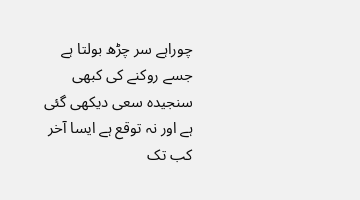چوراہے سر چڑھ بولتا ہے جسے روکنے کی کبھی سنجیدہ سعی دیکھی گئی ہے اور نہ توقع ہے ایسا آخر کب تک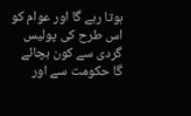ہوتا رہے گا اور عوام کو اس طرح کی پولیس گردی سے کون بچائے گا حکومت سے اور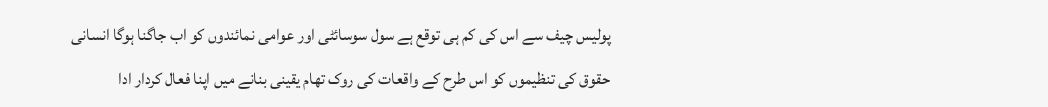پولیس چیف سے اس کی کم ہی توقع ہے سول سوسائٹی اور عوامی نمائندوں کو اب جاگنا ہوگا انسانی حقوق کی تنظیموں کو اس طرح کے واقعات کی روک تھام یقینی بنانے میں اپنا فعال کردار ادا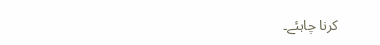کرنا چاہئے۔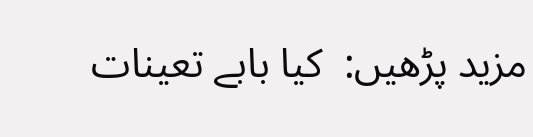مزید پڑھیں:  کیا بابے تعینات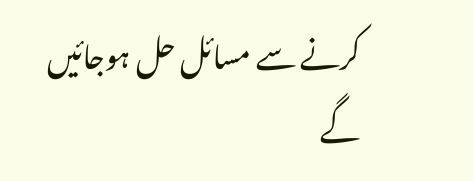کرنے سے مسائل حل ہوجائیں گے